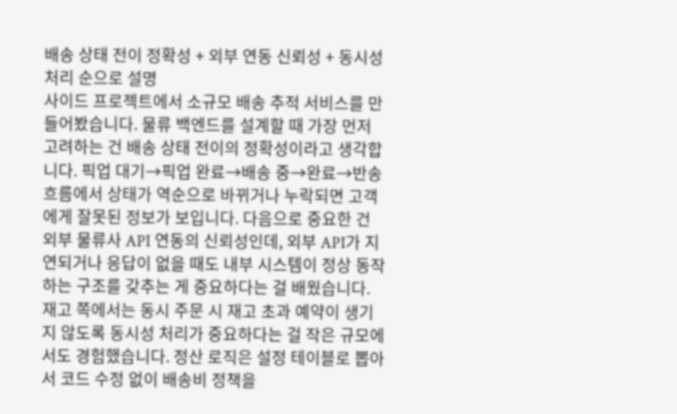배송 상태 전이 정확성 + 외부 연동 신뢰성 + 동시성 처리 순으로 설명
사이드 프로젝트에서 소규모 배송 추적 서비스를 만들어봤습니다. 물류 백엔드를 설계할 때 가장 먼저 고려하는 건 배송 상태 전이의 정확성이라고 생각합니다. 픽업 대기→픽업 완료→배송 중→완료→반송 흐름에서 상태가 역순으로 바뀌거나 누락되면 고객에게 잘못된 정보가 보입니다. 다음으로 중요한 건 외부 물류사 API 연동의 신뢰성인데, 외부 API가 지연되거나 응답이 없을 때도 내부 시스템이 정상 동작하는 구조를 갖추는 게 중요하다는 걸 배웠습니다. 재고 쪽에서는 동시 주문 시 재고 초과 예약이 생기지 않도록 동시성 처리가 중요하다는 걸 작은 규모에서도 경험했습니다. 정산 로직은 설정 테이블로 뽑아서 코드 수정 없이 배송비 정책을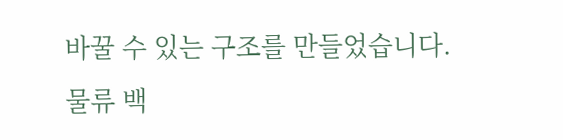바꿀 수 있는 구조를 만들었습니다.
물류 백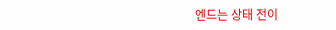엔드는 상태 전이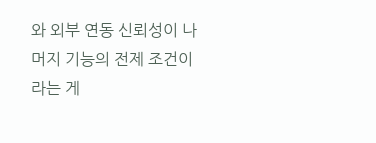와 외부 연동 신뢰성이 나머지 기능의 전제 조건이라는 게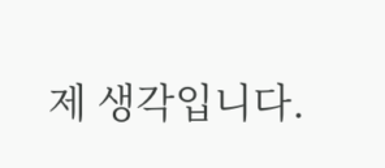제 생각입니다.